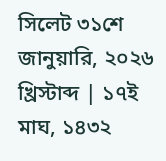সিলেট ৩১শে জানুয়ারি, ২০২৬ খ্রিস্টাব্দ | ১৭ই মাঘ, ১৪৩২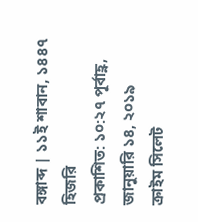বঙ্গাব্দ | ১১ই শাবান, ১৪৪৭ হিজরি
প্রকাশিত: ১০:২৭ পূর্বাহ্ণ, জানুয়ারি ১৪, ২০১৯
ক্রাইম সিলেট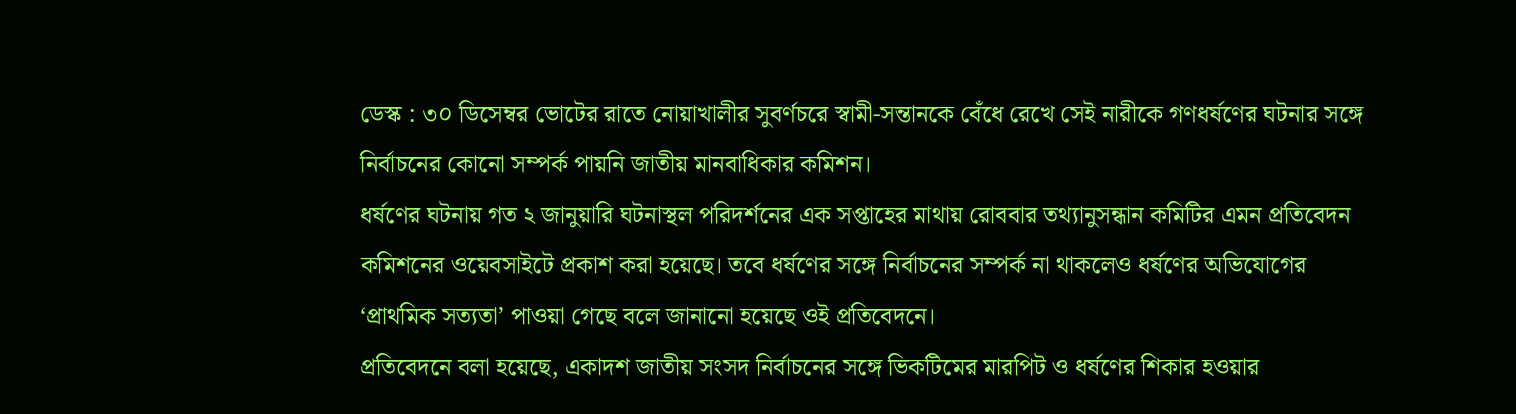ডেস্ক : ৩০ ডিসেম্বর ভোটের রাতে নোয়াখালীর সুবর্ণচরে স্বামী-সন্তানকে বেঁধে রেখে সেই নারীকে গণধর্ষণের ঘটনার সঙ্গে নির্বাচনের কোনো সম্পর্ক পায়নি জাতীয় মানবাধিকার কমিশন।
ধর্ষণের ঘটনায় গত ২ জানুয়ারি ঘটনাস্থল পরিদর্শনের এক সপ্তাহের মাথায় রোববার তথ্যানুসন্ধান কমিটির এমন প্রতিবেদন কমিশনের ওয়েবসাইটে প্রকাশ করা হয়েছে। তবে ধর্ষণের সঙ্গে নির্বাচনের সম্পর্ক না থাকলেও ধর্ষণের অভিযোগের ‘প্রাথমিক সত্যতা’ পাওয়া গেছে বলে জানানো হয়েছে ওই প্রতিবেদনে।
প্রতিবেদনে বলা হয়েছে, একাদশ জাতীয় সংসদ নির্বাচনের সঙ্গে ভিকটিমের মারপিট ও ধর্ষণের শিকার হওয়ার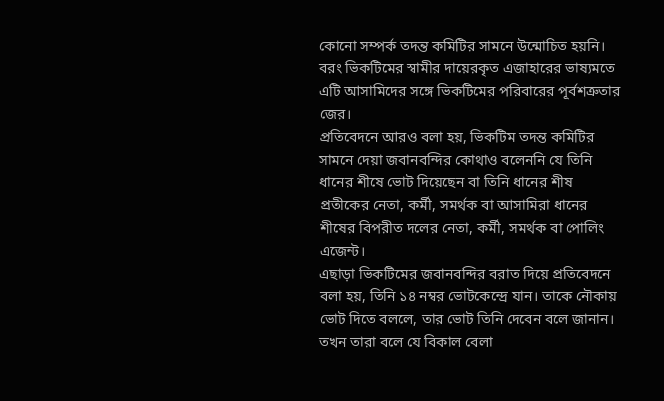কোনো সম্পর্ক তদন্ত কমিটির সামনে উন্মোচিত হয়নি। বরং ভিকটিমের স্বামীর দায়েরকৃত এজাহারের ভাষ্যমতে এটি আসামিদের সঙ্গে ভিকটিমের পরিবারের পূর্বশত্রুতার জের।
প্রতিবেদনে আরও বলা হয়, ভিকটিম তদন্ত কমিটির সামনে দেয়া জবানবন্দির কোথাও বলেননি যে তিনি ধানের শীষে ভোট দিয়েছেন বা তিনি ধানের শীষ প্রতীকের নেতা, কর্মী, সমর্থক বা আসামিরা ধানের শীষের বিপরীত দলের নেতা, কর্মী, সমর্থক বা পোলিং এজেন্ট।
এছাড়া ভিকটিমের জবানবন্দির বরাত দিয়ে প্রতিবেদনে বলা হয়, তিনি ১৪ নম্বর ভোটকেন্দ্রে যান। তাকে নৌকায় ভোট দিতে বললে, তার ভোট তিনি দেবেন বলে জানান। তখন তারা বলে যে বিকাল বেলা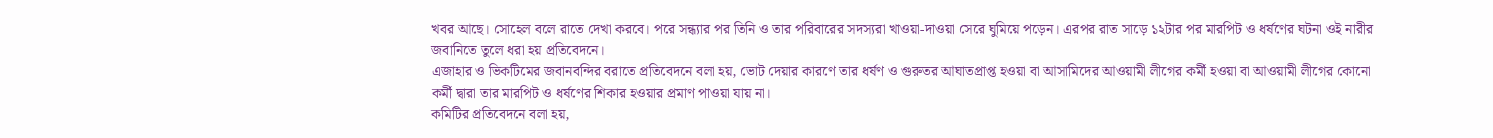খবর আছে। সোহেল বলে রাতে দেখা করবে। পরে সন্ধ্যার পর তিনি ও তার পরিবারের সদস্যরা খাওয়া-দাওয়া সেরে ঘুমিয়ে পড়েন। এরপর রাত সাড়ে ১২টার পর মারপিট ও ধর্ষণের ঘটনা ওই নারীর জবানিতে তুলে ধরা হয় প্রতিবেদনে।
এজাহার ও ভিকটিমের জবানবন্দির বরাতে প্রতিবেদনে বলা হয়, ভোট দেয়ার কারণে তার ধর্ষণ ও গুরুতর আঘাতপ্রাপ্ত হওয়া বা আসামিদের আওয়ামী লীগের কর্মী হওয়া বা আওয়ামী লীগের কোনো কর্মী দ্বারা তার মারপিট ও ধর্ষণের শিকার হওয়ার প্রমাণ পাওয়া যায় না।
কমিটির প্রতিবেদনে বলা হয়,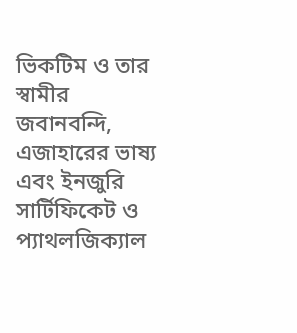ভিকটিম ও তার স্বামীর জবানবন্দি, এজাহারের ভাষ্য এবং ইনজুরি সার্টিফিকেট ও প্যাথলজিক্যাল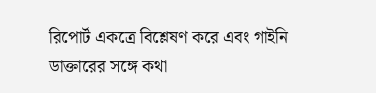রিপোর্ট একত্রে বিশ্লেষণ করে এবং গাইনি ডাক্তারের সঙ্গে কথা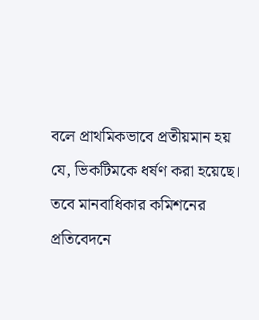বলে প্রাথমিকভাবে প্রতীয়মান হয় যে, ভিকটিমকে ধর্ষণ করা হয়েছে।
তবে মানবাধিকার কমিশনের প্রতিবেদনে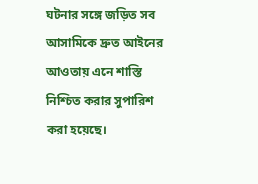ঘটনার সঙ্গে জড়িত সব আসামিকে দ্রুত আইনের আওতায় এনে শাস্তি নিশ্চিত করার সুপারিশ করা হয়েছে।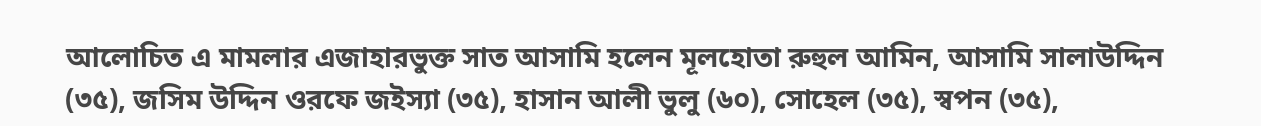আলোচিত এ মামলার এজাহারভুক্ত সাত আসামি হলেন মূলহোতা রুহুল আমিন, আসামি সালাউদ্দিন (৩৫), জসিম উদ্দিন ওরফে জইস্যা (৩৫), হাসান আলী ভুলু (৬০), সোহেল (৩৫), স্বপন (৩৫),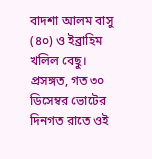বাদশা আলম বাসু (৪০) ও ইব্রাহিম খলিল বেছু।
প্রসঙ্গত, গত ৩০ ডিসেম্বর ভোটের দিনগত রাতে ওই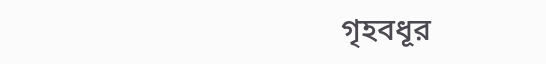গৃহবধূর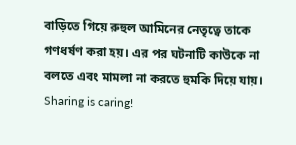বাড়িতে গিয়ে রুহুল আমিনের নেতৃত্বে তাকে গণধর্ষণ করা হয়। এর পর ঘটনাটি কাউকে না বলতে এবং মামলা না করতে হুমকি দিয়ে যায়।
Sharing is caring!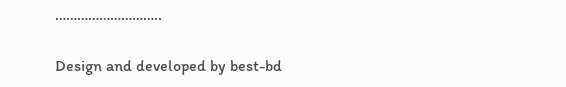………………………..

Design and developed by best-bd